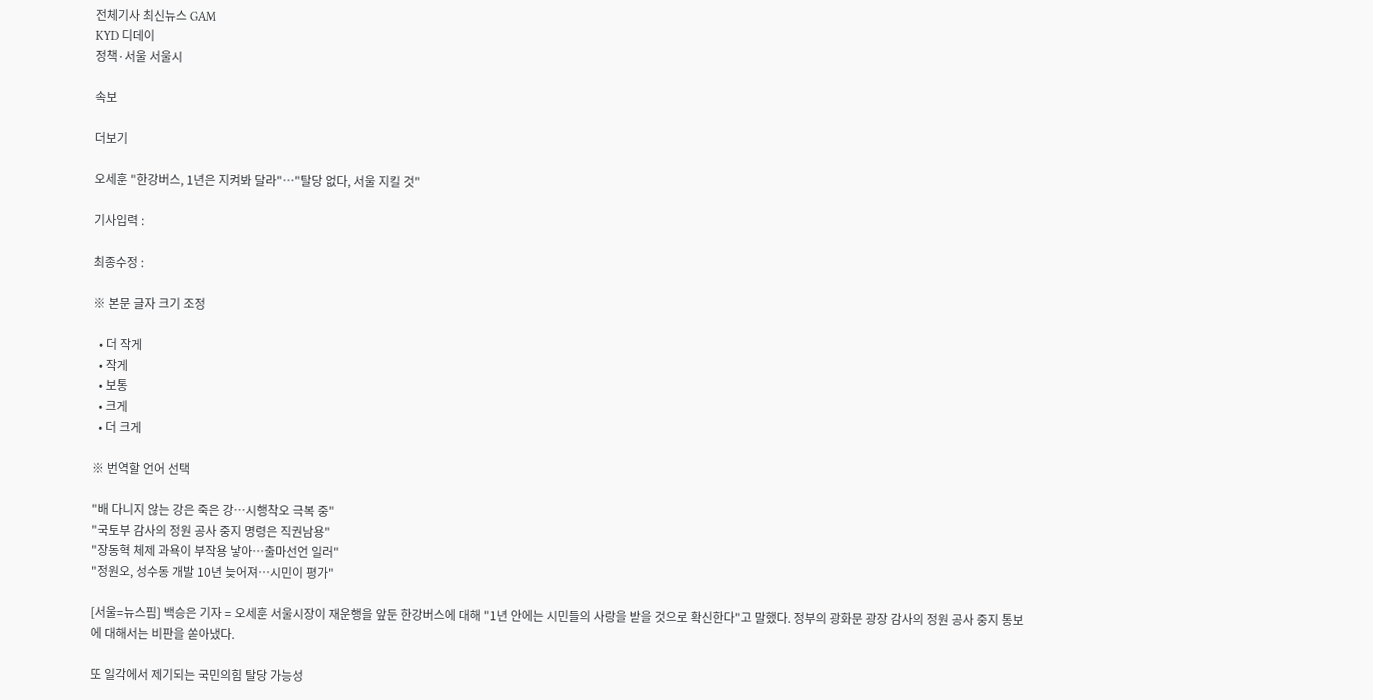전체기사 최신뉴스 GAM
KYD 디데이
정책·서울 서울시

속보

더보기

오세훈 "한강버스, 1년은 지켜봐 달라"…"탈당 없다, 서울 지킬 것"

기사입력 :

최종수정 :

※ 본문 글자 크기 조정

  • 더 작게
  • 작게
  • 보통
  • 크게
  • 더 크게

※ 번역할 언어 선택

"배 다니지 않는 강은 죽은 강…시행착오 극복 중"
"국토부 감사의 정원 공사 중지 명령은 직권남용"
"장동혁 체제 과욕이 부작용 낳아…출마선언 일러"
"정원오, 성수동 개발 10년 늦어져…시민이 평가"

[서울=뉴스핌] 백승은 기자 = 오세훈 서울시장이 재운행을 앞둔 한강버스에 대해 "1년 안에는 시민들의 사랑을 받을 것으로 확신한다"고 말했다. 정부의 광화문 광장 감사의 정원 공사 중지 통보에 대해서는 비판을 쏟아냈다.

또 일각에서 제기되는 국민의힘 탈당 가능성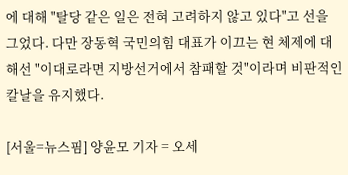에 대해 "탈당 같은 일은 전혀 고려하지 않고 있다"고 선을 그었다. 다만 장동혁 국민의힘 대표가 이끄는 현 체제에 대해선 "이대로라면 지방선거에서 참패할 것"이라며 비판적인 칼날을 유지했다.

[서울=뉴스핌] 양윤모 기자 = 오세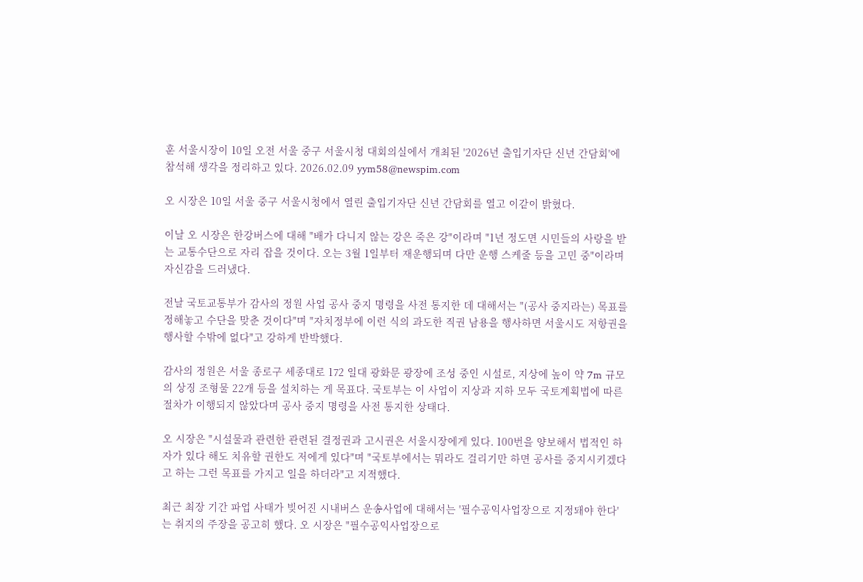훈 서울시장이 10일 오전 서울 중구 서울시청 대회의실에서 개최된 '2026년 출입기자단 신년 간담회'에 참석해 생각을 정리하고 있다. 2026.02.09 yym58@newspim.com

오 시장은 10일 서울 중구 서울시청에서 열린 출입기자단 신년 간담회를 열고 이같이 밝혔다.

이날 오 시장은 한강버스에 대해 "배가 다니지 않는 강은 죽은 강"이라며 "1년 정도면 시민들의 사랑을 받는 교통수단으로 자리 잡을 것이다. 오는 3월 1일부터 재운행되며 다만 운행 스케줄 등을 고민 중"이라며 자신감을 드러냈다.

전날 국토교통부가 감사의 정원 사업 공사 중지 명령을 사전 통지한 데 대해서는 "(공사 중지라는) 목표를 정해놓고 수단을 맞춘 것이다"며 "자치정부에 이런 식의 과도한 직권 남용을 행사하면 서울시도 저항권을 행사할 수밖에 없다"고 강하게 반박했다.

감사의 정원은 서울 종로구 세종대로 172 일대 광화문 광장에 조성 중인 시설로, 지상에 높이 약 7m 규모의 상징 조형물 22개 등을 설치하는 게 목표다. 국토부는 이 사업이 지상과 지하 모두 국토계획법에 따른 절차가 이행되지 않았다며 공사 중지 명령을 사전 통지한 상태다.

오 시장은 "시설물과 관련한 관련된 결정권과 고시권은 서울시장에게 있다. 100번을 양보해서 법적인 하자가 있다 해도 치유할 권한도 저에게 있다"며 "국토부에서는 뭐라도 걸리기만 하면 공사를 중지시키겠다고 하는 그런 목표를 가지고 일을 하더라"고 지적했다.

최근 최장 기간 파업 사태가 빚어진 시내버스 운송사업에 대해서는 '필수공익사업장으로 지정돼야 한다'는 취지의 주장을 공고히 했다. 오 시장은 "필수공익사업장으로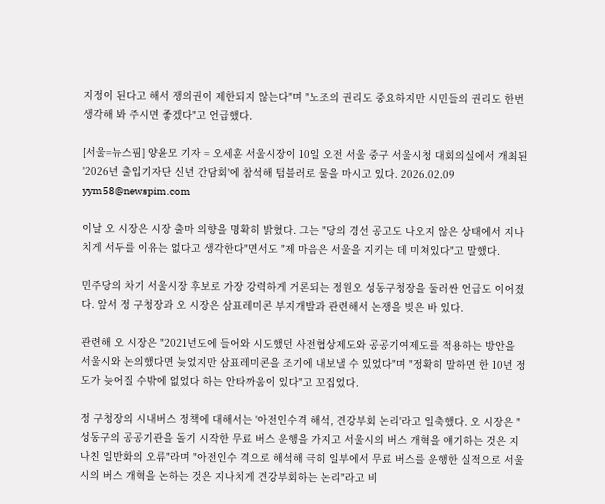지정이 된다고 해서 쟁의권이 제한되지 않는다"며 "노조의 권리도 중요하지만 시민들의 권리도 한번 생각해 봐 주시면 좋겠다"고 언급했다.

[서울=뉴스핌] 양윤모 기자 = 오세훈 서울시장이 10일 오전 서울 중구 서울시청 대회의실에서 개최된 '2026년 출입기자단 신년 간담회'에 참석해 텀블러로 물을 마시고 있다. 2026.02.09 yym58@newspim.com

이날 오 시장은 시장 출마 의향을 명확히 밝혔다. 그는 "당의 경선 공고도 나오지 않은 상태에서 지나치게 서두를 이유는 없다고 생각한다"면서도 "제 마음은 서울을 지키는 데 미쳐있다"고 말했다.

민주당의 차기 서울시장 후보로 가장 강력하게 거론되는 정원오 성동구청장을 둘러싼 언급도 이어졌다. 앞서 정 구청장과 오 시장은 삼표레미콘 부지개발과 관련해서 논쟁을 빚은 바 있다.

관련해 오 시장은 "2021년도에 들어와 시도했던 사전협상제도와 공공기여제도를 적용하는 방안을 서울시와 논의했다면 늦었지만 삼표레미콘을 조기에 내보낼 수 있었다"며 "정확히 말하면 한 10년 정도가 늦어질 수밖에 없었다 하는 안타까움이 있다"고 꼬집었다.

정 구청장의 시내버스 정책에 대해서는 '아전인수격 해석, 견강부회 논리'라고 일축했다. 오 시장은 "성동구의 공공기관을 돌기 시작한 무료 버스 운행을 가지고 서울시의 버스 개혁을 얘기하는 것은 지나친 일반화의 오류"라며 "아전인수 격으로 해석해 극히 일부에서 무료 버스를 운행한 실적으로 서울시의 버스 개혁을 논하는 것은 지나치게 견강부회하는 논리"라고 비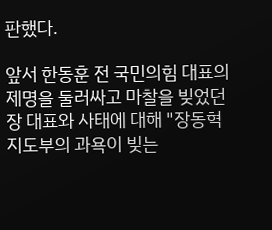판했다.

앞서 한동훈 전 국민의힘 대표의 제명을 둘러싸고 마찰을 빚었던 장 대표와 사태에 대해 "장동혁 지도부의 과욕이 빚는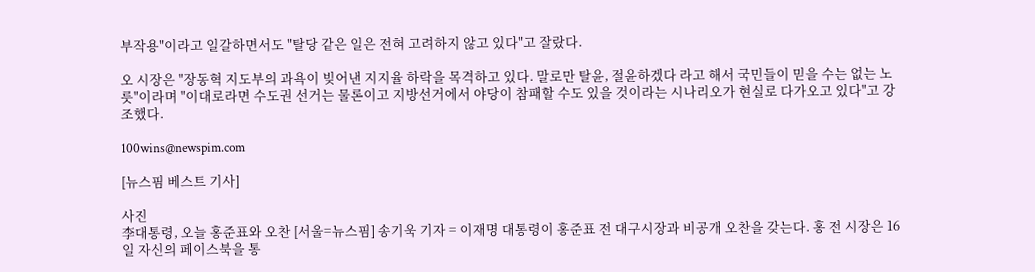부작용"이라고 일갈하면서도 "탈당 같은 일은 전혀 고려하지 않고 있다"고 잘랐다.

오 시장은 "장동혁 지도부의 과욕이 빚어낸 지지율 하락을 목격하고 있다. 말로만 탈윤, 절윤하겠다 라고 해서 국민들이 믿을 수는 없는 노릇"이라며 "이대로라면 수도권 선거는 물론이고 지방선거에서 야당이 참패할 수도 있을 것이라는 시나리오가 현실로 다가오고 있다"고 강조했다.

100wins@newspim.com

[뉴스핌 베스트 기사]

사진
李대통령, 오늘 홍준표와 오찬 [서울=뉴스핌] 송기욱 기자 = 이재명 대통령이 홍준표 전 대구시장과 비공개 오찬을 갖는다. 홍 전 시장은 16일 자신의 페이스북을 통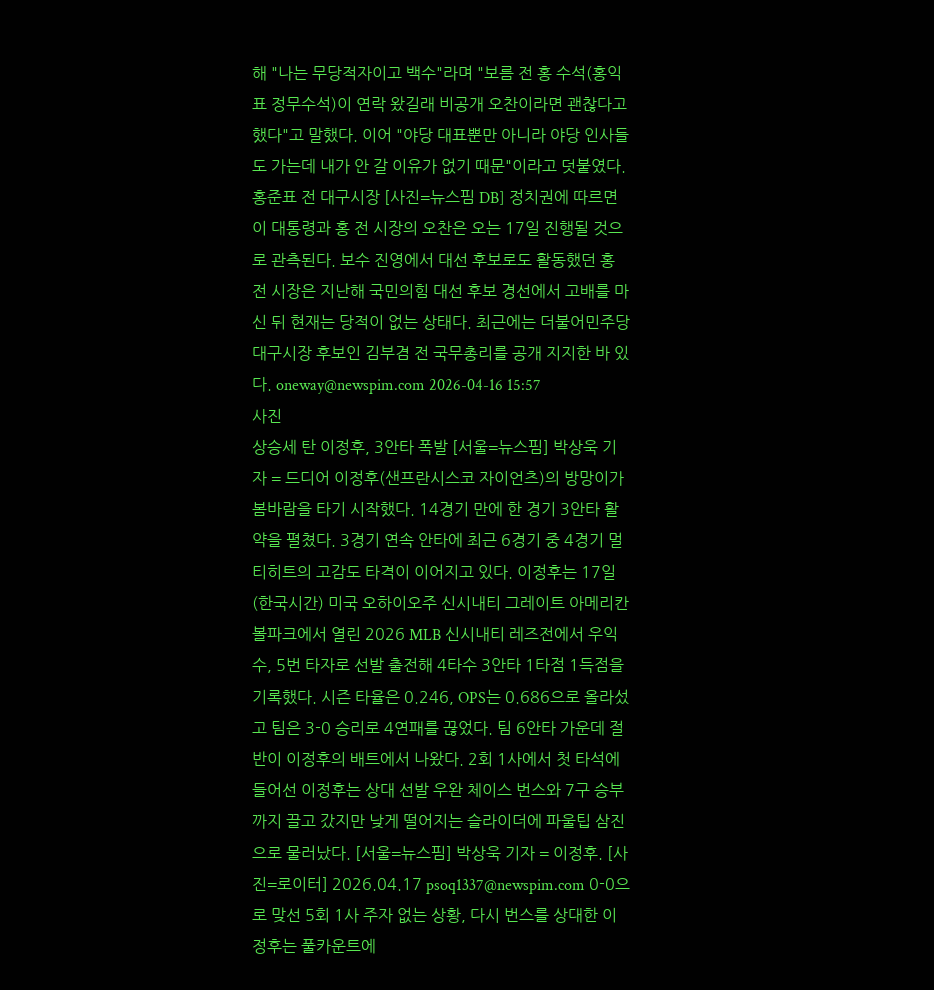해 "나는 무당적자이고 백수"라며 "보름 전 홍 수석(홍익표 정무수석)이 연락 왔길래 비공개 오찬이라면 괜찮다고 했다"고 말했다. 이어 "야당 대표뿐만 아니라 야당 인사들도 가는데 내가 안 갈 이유가 없기 때문"이라고 덧붙였다. 홍준표 전 대구시장 [사진=뉴스핌 DB] 정치권에 따르면 이 대통령과 홍 전 시장의 오찬은 오는 17일 진행될 것으로 관측된다. 보수 진영에서 대선 후보로도 활동했던 홍 전 시장은 지난해 국민의힘 대선 후보 경선에서 고배를 마신 뒤 현재는 당적이 없는 상태다. 최근에는 더불어민주당 대구시장 후보인 김부겸 전 국무총리를 공개 지지한 바 있다. oneway@newspim.com 2026-04-16 15:57
사진
상승세 탄 이정후, 3안타 폭발 [서울=뉴스핌] 박상욱 기자 = 드디어 이정후(샌프란시스코 자이언츠)의 방망이가 봄바람을 타기 시작했다. 14경기 만에 한 경기 3안타 활약을 펼쳤다. 3경기 연속 안타에 최근 6경기 중 4경기 멀티히트의 고감도 타격이 이어지고 있다. 이정후는 17일(한국시간) 미국 오하이오주 신시내티 그레이트 아메리칸 볼파크에서 열린 2026 MLB 신시내티 레즈전에서 우익수, 5번 타자로 선발 출전해 4타수 3안타 1타점 1득점을 기록했다. 시즌 타율은 0.246, OPS는 0.686으로 올라섰고 팀은 3-0 승리로 4연패를 끊었다. 팀 6안타 가운데 절반이 이정후의 배트에서 나왔다. 2회 1사에서 첫 타석에 들어선 이정후는 상대 선발 우완 체이스 번스와 7구 승부까지 끌고 갔지만 낮게 떨어지는 슬라이더에 파울팁 삼진으로 물러났다. [서울=뉴스핌] 박상욱 기자 = 이정후. [사진=로이터] 2026.04.17 psoq1337@newspim.com 0-0으로 맞선 5회 1사 주자 없는 상황, 다시 번스를 상대한 이정후는 풀카운트에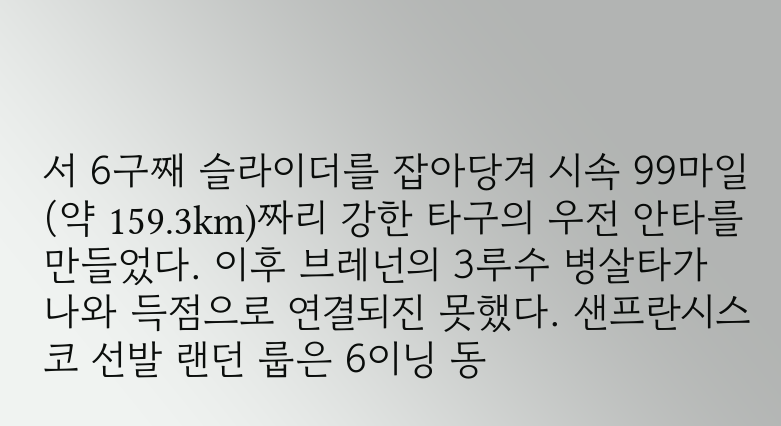서 6구째 슬라이더를 잡아당겨 시속 99마일(약 159.3km)짜리 강한 타구의 우전 안타를 만들었다. 이후 브레넌의 3루수 병살타가 나와 득점으로 연결되진 못했다. 샌프란시스코 선발 랜던 룹은 6이닝 동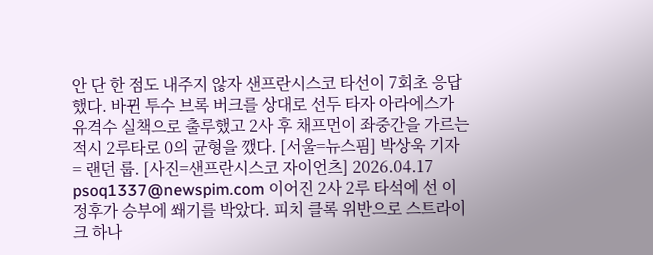안 단 한 점도 내주지 않자 샌프란시스코 타선이 7회초 응답했다. 바뀐 투수 브록 버크를 상대로 선두 타자 아라에스가 유격수 실책으로 출루했고 2사 후 채프먼이 좌중간을 가르는 적시 2루타로 0의 균형을 깼다. [서울=뉴스핌] 박상욱 기자 = 랜던 룹. [사진=샌프란시스코 자이언츠] 2026.04.17 psoq1337@newspim.com 이어진 2사 2루 타석에 선 이정후가 승부에 쐐기를 박았다. 피치 클록 위반으로 스트라이크 하나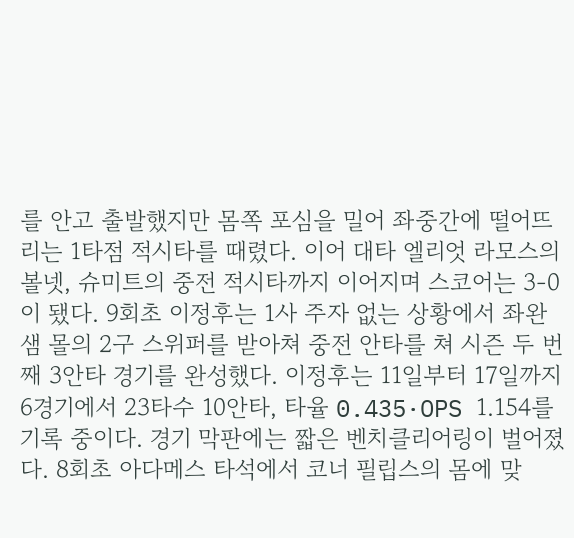를 안고 출발했지만 몸쪽 포심을 밀어 좌중간에 떨어뜨리는 1타점 적시타를 때렸다. 이어 대타 엘리엇 라모스의 볼넷, 슈미트의 중전 적시타까지 이어지며 스코어는 3-0이 됐다. 9회초 이정후는 1사 주자 없는 상황에서 좌완 샘 몰의 2구 스위퍼를 받아쳐 중전 안타를 쳐 시즌 두 번째 3안타 경기를 완성했다. 이정후는 11일부터 17일까지 6경기에서 23타수 10안타, 타율 0.435·OPS 1.154를 기록 중이다. 경기 막판에는 짧은 벤치클리어링이 벌어졌다. 8회초 아다메스 타석에서 코너 필립스의 몸에 맞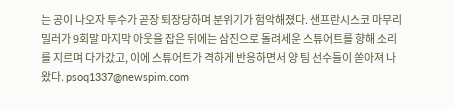는 공이 나오자 투수가 곧장 퇴장당하며 분위기가 험악해졌다. 샌프란시스코 마무리 밀러가 9회말 마지막 아웃을 잡은 뒤에는 삼진으로 돌려세운 스튜어트를 향해 소리를 지르며 다가갔고, 이에 스튜어트가 격하게 반응하면서 양 팀 선수들이 쏟아져 나왔다. psoq1337@newspim.com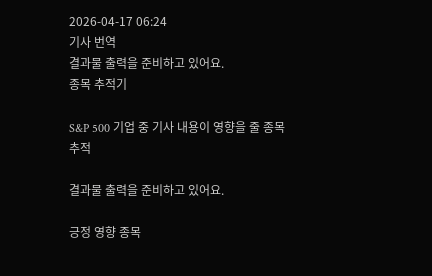2026-04-17 06:24
기사 번역
결과물 출력을 준비하고 있어요.
종목 추적기

S&P 500 기업 중 기사 내용이 영향을 줄 종목 추적

결과물 출력을 준비하고 있어요.

긍정 영향 종목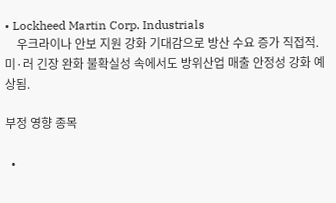• Lockheed Martin Corp. Industrials
    우크라이나 안보 지원 강화 기대감으로 방산 수요 증가 직접적. 미·러 긴장 완화 불확실성 속에서도 방위산업 매출 안정성 강화 예상됨.

부정 영향 종목

  •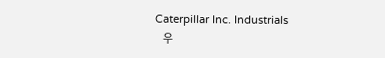Caterpillar Inc. Industrials
    우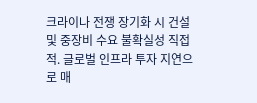크라이나 전쟁 장기화 시 건설 및 중장비 수요 불확실성 직접적. 글로벌 인프라 투자 지연으로 매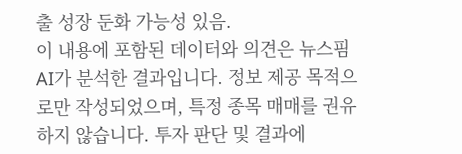출 성장 둔화 가능성 있음.
이 내용에 포함된 데이터와 의견은 뉴스핌 AI가 분석한 결과입니다. 정보 제공 목적으로만 작성되었으며, 특정 종목 매매를 권유하지 않습니다. 투자 판단 및 결과에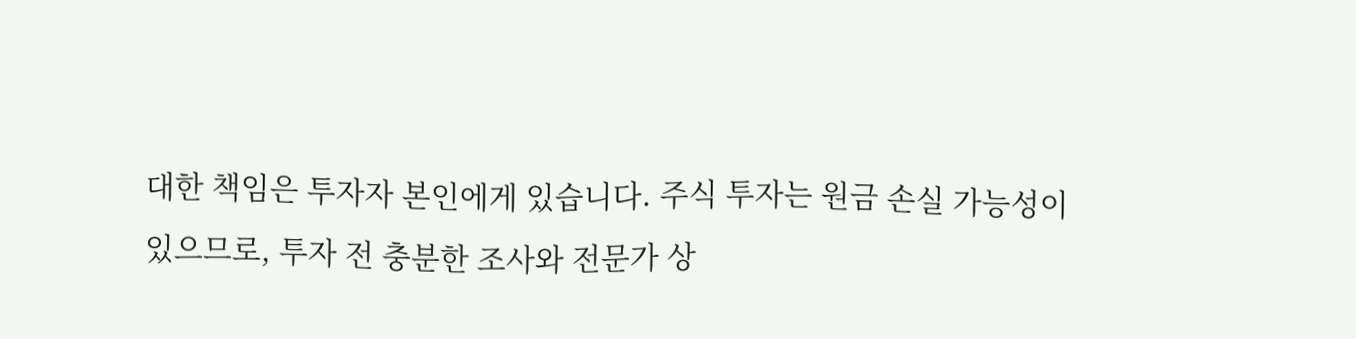대한 책임은 투자자 본인에게 있습니다. 주식 투자는 원금 손실 가능성이 있으므로, 투자 전 충분한 조사와 전문가 상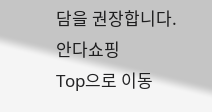담을 권장합니다.
안다쇼핑
Top으로 이동